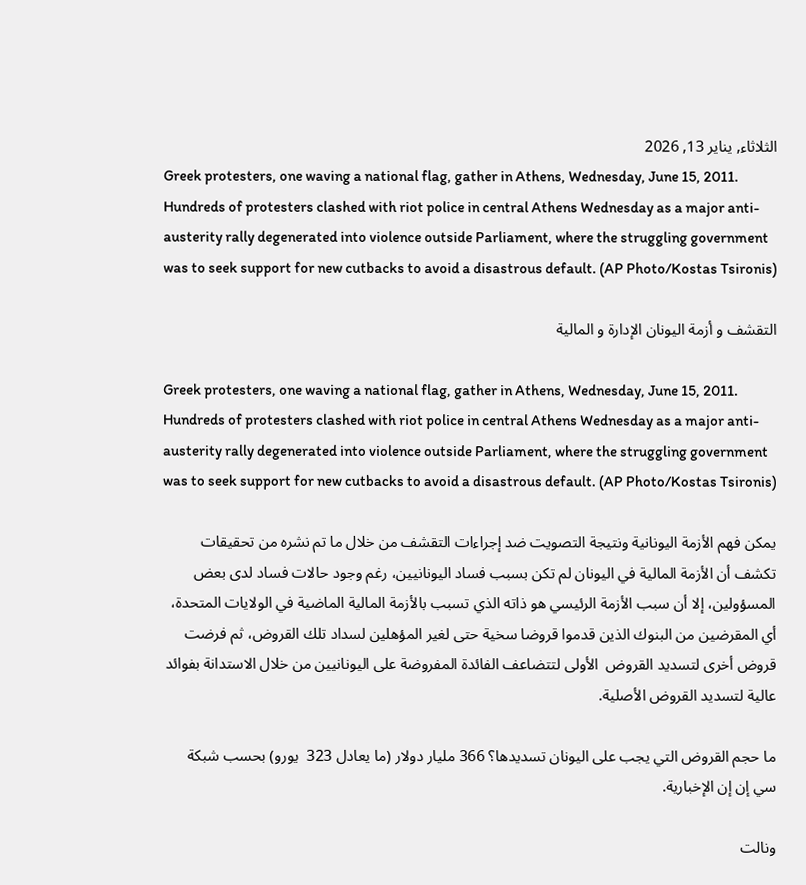الثلاثاء, يناير 13, 2026
Greek protesters, one waving a national flag, gather in Athens, Wednesday, June 15, 2011. Hundreds of protesters clashed with riot police in central Athens Wednesday as a major anti-austerity rally degenerated into violence outside Parliament, where the struggling government was to seek support for new cutbacks to avoid a disastrous default. (AP Photo/Kostas Tsironis)

التقشف و أزمة اليونان الإدارة و المالية

Greek protesters, one waving a national flag, gather in Athens, Wednesday, June 15, 2011. Hundreds of protesters clashed with riot police in central Athens Wednesday as a major anti-austerity rally degenerated into violence outside Parliament, where the struggling government was to seek support for new cutbacks to avoid a disastrous default. (AP Photo/Kostas Tsironis)

يمكن فهم الأزمة اليونانية ونتيجة التصويت ضد إجراءات التقشف من خلال ما تم نشره من تحقيقات تكشف أن الأزمة المالية في اليونان لم تكن بسبب فساد اليونانيين، رغم وجود حالات فساد لدى بعض المسؤولين، إلا أن سبب الأزمة الرئيسي هو ذاته الذي تسبب بالأزمة المالية الماضية في الولايات المتحدة، أي المقرضين من البنوك الذين قدموا قروضا سخية حتى لغير المؤهلين لسداد تلك القروض، ثم فرضت قروض أخرى لتسديد القروض  الأولى لتتضاعف الفائدة المفروضة على اليونانيين من خلال الاستدانة بفوائد عالية لتسديد القروض الأصلية.

ما حجم القروض التي يجب على اليونان تسديدها؟ 366 مليار دولار (ما يعادل 323  يورو) بحسب شبكة  سي إن إن الإخبارية.

ونالت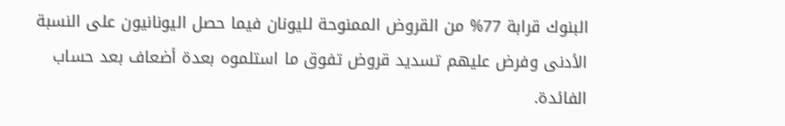البنوك قرابة 77% من القروض الممنوحة لليونان فيما حصل اليونانيون على النسبة الأدنى وفرض عليهم تسديد قروض تفوق ما استلموه بعدة أضعاف بعد حساب الفائدة.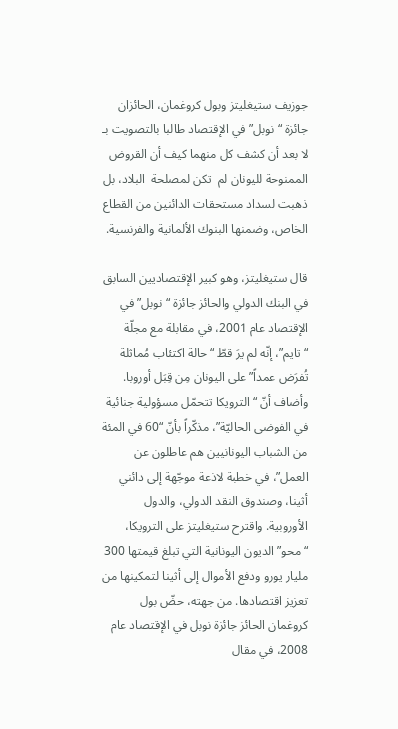جوزيف ستيغليتز وبول كروغمان، الحائزان جائزة “نوبل” في الإقتصاد طالبا بالتصويت بـ لا بعد أن كشف كل منهما كيف أن القروض الممنوحة لليونان لم  تكن لمصلحة  البلاد، بل ذهبت لسداد مستحقات الدائنين من القطاع الخاص، وضمنها البنوك الألمانية والفرنسية.

قال ستيغليتز، وهو كبير الإقتصاديين السابق في البنك الدولي والحائز جائزة “نوبل” في الإقتصاد عام 2001، في مقابلة مع مجلّة “تايم”، إنّه لم يرَ قطّ “حالة اكتئاب مُماثلة تُفرَض عمداً” على اليونان مِن قِبَل أوروبا. وأضاف أنّ “الترويكا تتحمّل مسؤولية جنائية في الفوضى الحاليّة”، مذكّراً بأنّ “60 في المئة من الشباب اليونانيين هم عاطلون عن العمل”، في خطبة لاذعة موجّهة إلى دائني أثينا، وصندوق النقد الدولي، والدول الأوروبية. واقترح ستيغليتز على الترويكا، “محو” الديون اليونانية التي تبلغ قيمتها 300 مليار يورو ودفع الأموال إلى أثينا لتمكينها من تعزيز اقتصادها. من جهته، حضّ بول كروغمان الحائز جائزة نوبل في الإقتصاد عام 2008، في مقال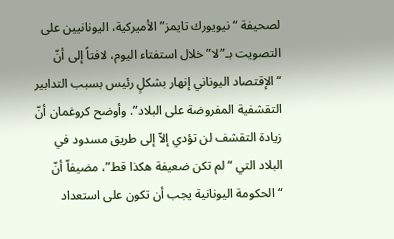لصحيفة “نيويورك تايمز” الأميركية، اليونانيين على التصويت بـ”لا” خلال استفتاء اليوم، لافتاً إلى أنّ “الإقتصاد اليوناني إنهار بشكلٍ رئيس بسبب التدابير التقشفية المفروضة على البلاد”. وأوضح كروغمان أنّ زيادة التقشف لن تؤدي إلاّ إلى طريق مسدود في البلاد التي “لم تكن ضعيفة هكذا قط”، مضيفاّ أنّ “الحكومة اليونانية يجب أن تكون على استعداد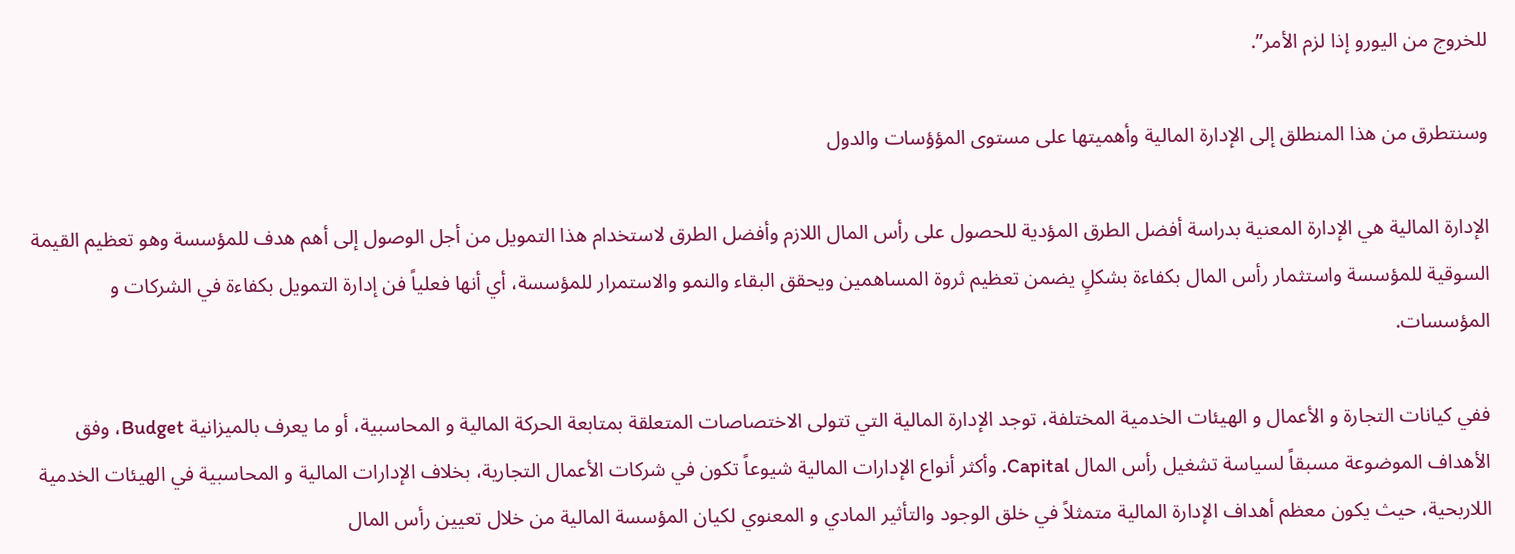للخروج من اليورو إذا لزم الأمر”.

وسنتطرق من هذا المنطلق إلى الإدارة المالية وأهميتها على مستوى المؤؤسات والدول

الإدارة المالية هي الإدارة المعنية بدراسة أفضل الطرق المؤدية للحصول على رأس المال اللازم وأفضل الطرق لاستخدام هذا التمويل من أجل الوصول إلى أهم هدف للمؤسسة وهو تعظيم القيمة السوقية للمؤسسة واستثمار رأس المال بكفاءة بشكلٍ يضمن تعظيم ثروة المساهمين ويحقق البقاء والنمو والاستمرار للمؤسسة، أي أنها فعلياً فن إدارة التمويل بكفاءة في الشركات و المؤسسات.

ففي كيانات التجارة و الأعمال و الهيئات الخدمية المختلفة، توجد الإدارة المالية التي تتولى الاختصاصات المتعلقة بمتابعة الحركة المالية و المحاسبية، أو ما يعرف بالميزانية Budget، وفق الأهداف الموضوعة مسبقاً لسياسة تشغيل رأس المال Capital. وأكثر أنواع الإدارات المالية شيوعاً تكون في شركات الأعمال التجارية، بخلاف الإدارات المالية و المحاسبية في الهيئات الخدمية اللاربحية، حيث يكون معظم أهداف الإدارة المالية متمثلاً في خلق الوجود والتأثير المادي و المعنوي لكيان المؤسسة المالية من خلال تعيين رأس المال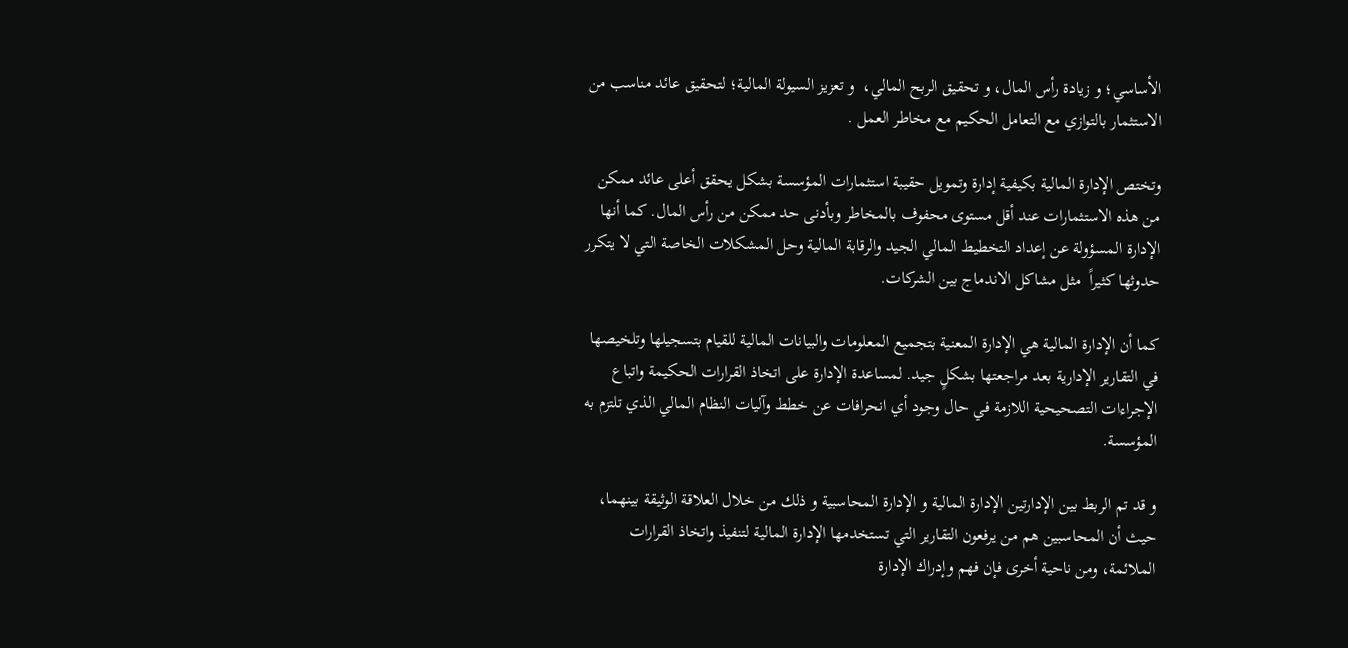الأساسي؛ و زيادة رأس المال، و تحقيق الربح المالي،  و تعزيز السيولة المالية؛ لتحقيق عائد مناسب من الاستثمار بالتوازي مع التعامل الحكيم مع مخاطر العمل .

وتختص الإدارة المالية بكيفية إدارة وتمويل حقيبة استثمارات المؤسسة بشكل يحقق أعلى عائد ممكن من هذه الاستثمارات عند أقل مستوى محفوف بالمخاطر وبأدنى حد ممكن من رأس المال. كما أنها الإدارة المسؤولة عن إعداد التخطيط المالي الجيد والرقابة المالية وحل المشكلات الخاصة التي لا يتكرر حدوثها كثيراً  مثل مشاكل الاندماج بين الشركات.

كما أن الإدارة المالية هي الإدارة المعنية بتجميع المعلومات والبيانات المالية للقيام بتسجيلها وتلخيصها في التقارير الإدارية بعد مراجعتها بشكلٍ جيد. لمساعدة الإدارة على اتخاذ القرارات الحكيمة واتباع الإجراءات التصحيحية اللازمة في حال وجود أي انحرافات عن خطط وآليات النظام المالي الذي تلتزم به المؤسسة.

و قد تم الربط بين الإدارتين الإدارة المالية و الإدارة المحاسبية و ذلك من خلال العلاقة الوثيقة بينهما، حيث أن المحاسبين هم من يرفعون التقارير التي تستخدمها الإدارة المالية لتنفيذ واتخاذ القرارات الملائمة، ومن ناحية أخرى فإن فهم وإدراك الإدارة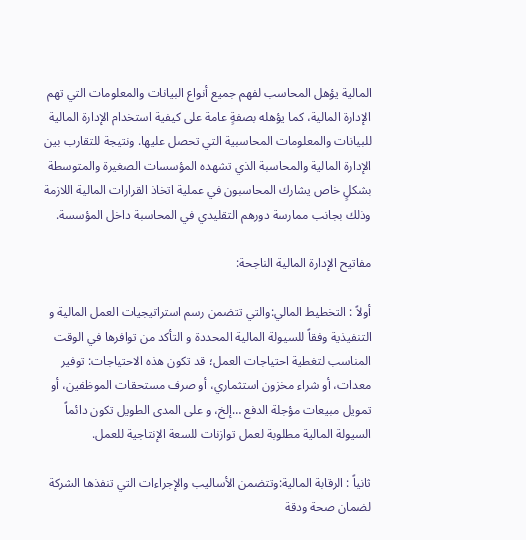المالية يؤهل المحاسب لفهم جميع أنواع البيانات والمعلومات التي تهم الإدارة المالية، كما يؤهله بصفةٍ عامة على كيفية استخدام الإدارة المالية للبيانات والمعلومات المحاسبية التي تحصل عليها. ونتيجة للتقارب بين الإدارة المالية والمحاسبة الذي تشهده المؤسسات الصغيرة والمتوسطة بشكلٍ خاص يشارك المحاسبون في عملية اتخاذ القرارات المالية اللازمة وذلك بجانب ممارسة دورهم التقليدي في المحاسبة داخل المؤسسة.

مفاتيح الإدارة المالية الناجحة:

أولاً : التخطيط المالي:والتي تتضمن رسم استراتيجيات العمل المالية و التنفيذية وفقاً للسيولة المالية المحددة و التأكد من توافرها في الوقت المناسب لتغطية احتياجات العمل؛ قد تكون هذه الاحتياجات: توفير معدات، أو شراء مخزون استثماري، أو صرف مستحقات الموظفين، أو تمويل مبيعات مؤجلة الدفع …إلخ، و على المدى الطويل تكون دائماً السيولة المالية مطلوبة لعمل توازنات للسعة الإنتاجية للعمل.

ثانياً : الرقابة المالية:وتتضمن الأساليب والإجراءات التي تنفذها الشركة لضمان صحة ودقة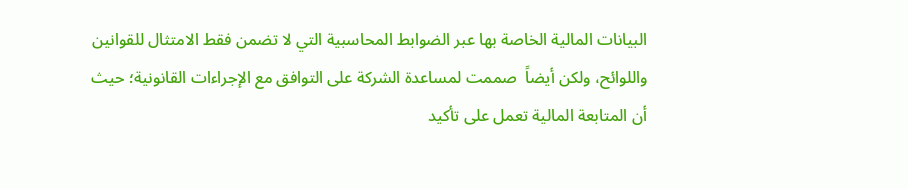البيانات المالية الخاصة بها عبر الضوابط المحاسبية التي لا تضمن فقط الامتثال للقوانين واللوائح، ولكن أيضاً  صممت لمساعدة الشركة على التوافق مع الإجراءات القانونية؛ حيث أن المتابعة المالية تعمل على تأكيد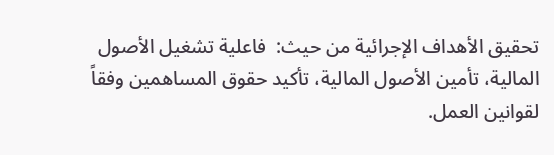تحقيق الأهداف الإجرائية من حيث:  فاعلية تشغيل الأصول المالية، تأمين الأصول المالية، تأكيد حقوق المساهمين وفقاً لقوانين العمل.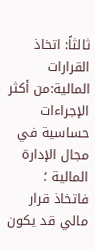ثالثاً: اتخاذ القرارات المالية:من أكثر الإجراءات حساسية في مجال الإدارة المالية ؛ فاتخاذ قرار مالي قد يكون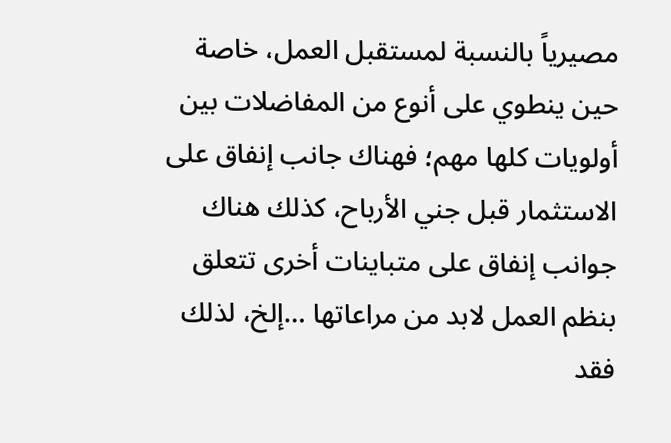مصيرياً بالنسبة لمستقبل العمل، خاصة حين ينطوي على أنوع من المفاضلات بين أولويات كلها مهم؛ فهناك جانب إنفاق على الاستثمار قبل جني الأرباح، كذلك هناك جوانب إنفاق على متباينات أخرى تتعلق بنظم العمل لابد من مراعاتها …إلخ، لذلك فقد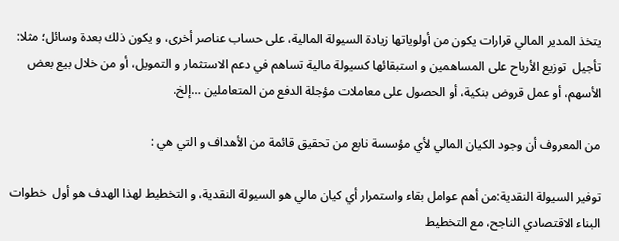يتخذ المدير المالي قرارات يكون من أولوياتها زيادة السيولة المالية، على حساب عناصر أخرى، و يكون ذلك بعدة وسائل؛ مثلا: تأجيل  توزيع الأرباح على المساهمين و استبقائها كسيولة مالية تساهم في دعم الاستثمار و التمويل، أو من خلال بيع بعض الأسهم، أو عمل قروض بنكية، أو الحصول على معاملات مؤجلة الدفع من المتعاملين …إلخ.

من المعروف أن وجود الكيان المالي لأي مؤسسة نابع من تحقيق قائمة من الأهداف و التي هي :

توفير السيولة النقدية:من أهم عوامل بقاء واستمرار أي كيان مالي هو السيولة النقدية، و التخطيط لهذا الهدف هو أول  خطوات البناء الاقتصادي الناجح، مع التخطيط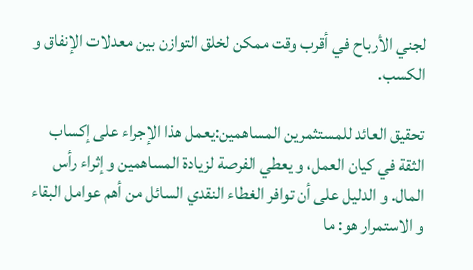لجني الأرباح في أقرب وقت ممكن لخلق التوازن بين معدلات الإنفاق و الكسب.

تحقيق العائد للمستثمرين المساهمين:يعمل هذا الإجراء على إكساب الثقة في كيان العمل، و يعطي الفرصة لزيادة المساهمين و إثراء رأس المال. و الدليل على أن توافر الغطاء النقدي السائل من أهم عوامل البقاء و الاستمرار هو: ما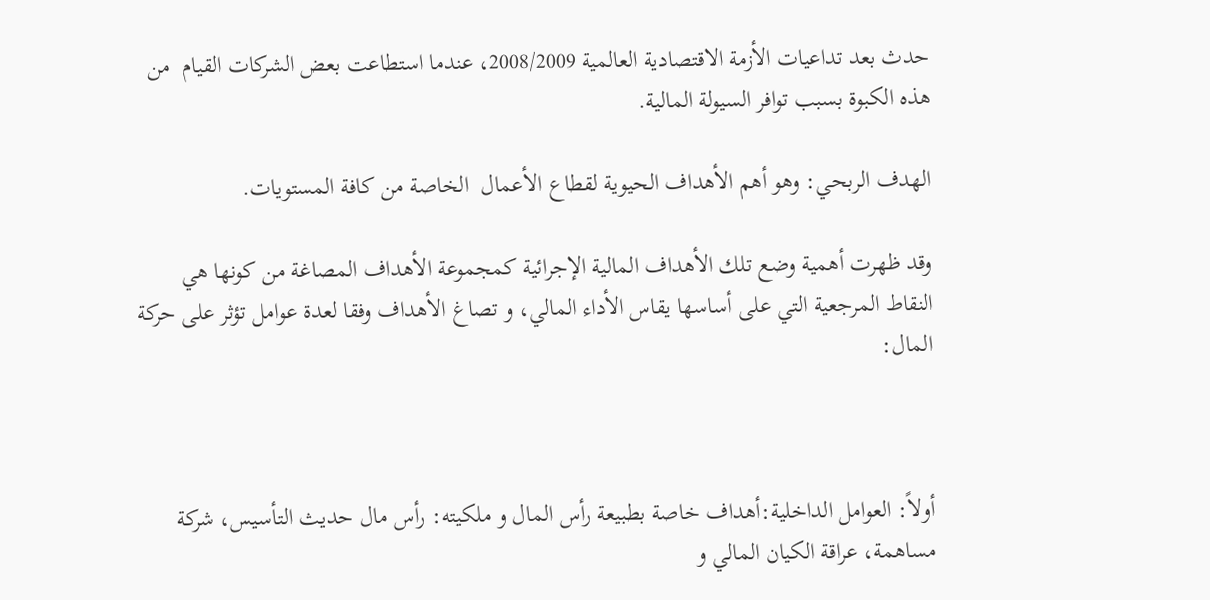حدث بعد تداعيات الأزمة الاقتصادية العالمية 2008/2009، عندما استطاعت بعض الشركات القيام  من هذه الكبوة بسبب توافر السيولة المالية.

الهدف الربحي: وهو أهم الأهداف الحيوية لقطاع الأعمال  الخاصة من كافة المستويات.

وقد ظهرت أهمية وضع تلك الأهداف المالية الإجرائية كمجموعة الأهداف المصاغة من كونها هي النقاط المرجعية التي على أساسها يقاس الأداء المالي، و تصاغ الأهداف وفقا لعدة عوامل تؤثر على حركة المال:



أولاً: العوامل الداخلية:أهداف خاصة بطبيعة رأس المال و ملكيته: رأس مال حديث التأسيس، شركة مساهمة، عراقة الكيان المالي و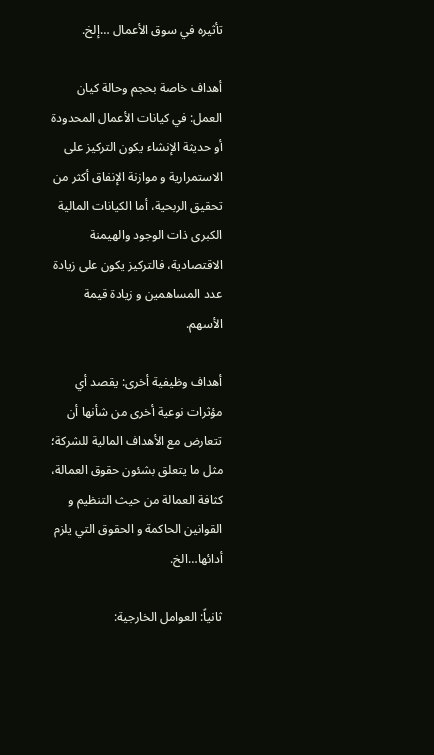تأثيره في سوق الأعمال …إلخ.

أهداف خاصة بحجم وحالة كيان العمل: في كيانات الأعمال المحدودة أو حديثة الإنشاء يكون التركيز على الاستمرارية و موازنة الإنفاق أكثر من تحقيق الربحية، أما الكيانات المالية الكبرى ذات الوجود والهيمنة الاقتصادية، فالتركيز يكون على زيادة عدد المساهمين و زيادة قيمة الأسهم.

أهداف وظيفية أخرى: يقصد أي مؤثرات نوعية أخرى من شأنها أن تتعارض مع الأهداف المالية للشركة؛ مثل ما يتعلق بشئون حقوق العمالة، كثافة العمالة من حيث التنظيم و القوانين الحاكمة و الحقوق التي يلزم أدائها…الخ.

ثانياً: العوامل الخارجية: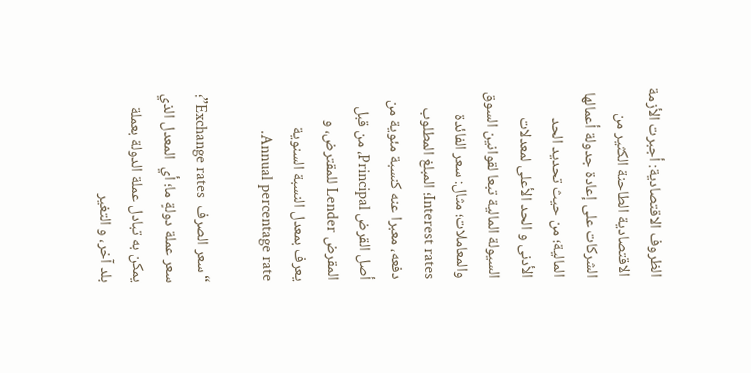الظروف الاقتصادية: أجبرت الأزمة الاقتصادية الطاحنة الكثير من الشركات على إعادة جدولة أعمالها المالية؛ من حيث تحديد الحد الأدنى و الحد الأعلى لمعدلات السيولة المالية تبعا لقوانين السوق  والمعاملات؛ مثال: سعر الفائدة Interest rates؛ المبلغ المطلوب دفعه، معبرا عنه كنسبة مئوية من أصل القرض Principal، من قبل المقرض Lender للمقترض، و يعرف بمعدل النسبة السنوية Annual percentage rate.

“سعر الصرف  Exchange rates”؛ سعر عملة دولةٍ ما؛ أي  المعدل الذي يمكن به تبادل عملة الدولة بعملة بلد آخر، و التغير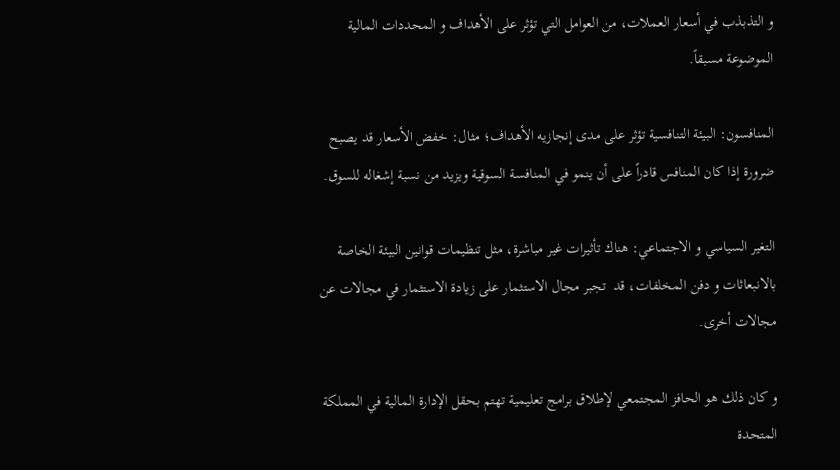و التذبذب في أسعار العملات، من العوامل التي تؤثر على الأهداف و المحددات المالية الموضوعة مسبقاً.

المنافسون: البيئة التنافسية تؤثر على مدى إنجازيه الأهداف؛ مثال: خفض الأسعار قد يصبح ضرورة إذا كان المنافس قادراً على أن ينمو في المنافسة السوقية ويزيد من نسبة إشغاله للسوق.

التغير السياسي و الاجتماعي: هناك تأثيرات غير مباشرة، مثل تنظيمات قوانين البيئة الخاصة بالانبعاثات و دفن المخلفات، قد  تجبر مجال الاستثمار على زيادة الاستثمار في مجالات عن مجالات أخرى.

و كان ذلك هو الحافز المجتمعي لإطلاق برامج تعليمية تهتم بحقل الإدارة المالية في المملكة المتحدة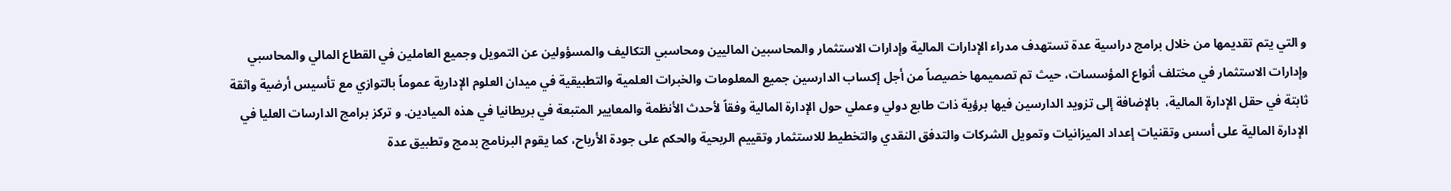و التي يتم تقديمها من خلال برامج دراسية عدة تستهدف مدراء الإدارات المالية وإدارات الاستثمار والمحاسبين الماليين ومحاسبي التكاليف والمسؤولين عن التمويل وجميع العاملين في القطاع المالي والمحاسبي وإدارات الاستثمار في مختلف أنواع المؤسسات، حيث تم تصميمها خصيصاً من أجل إكساب الدارسين جميع المعلومات والخبرات العلمية والتطبيقية في ميدان العلوم الإدارية عموماً بالتوازي مع تأسيس أرضية واثقة ثابتة في حقل الإدارة المالية،  بالإضافة إلى تزويد الدارسين فيها برؤية ذات طابع دولي وعملي حول الإدارة المالية وفقاً لأحدث الأنظمة والمعايير المتبعة في بريطانيا في هذه الميادين. و تركز برامج الدارسات العليا في الإدارة المالية على أسس وتقنيات إعداد الميزانيات وتمويل الشركات والتدفق النقدي والتخطيط للاستثمار وتقييم الربحية والحكم على جودة الأرباح، كما يقوم البرنامج بدمج وتطبيق عدة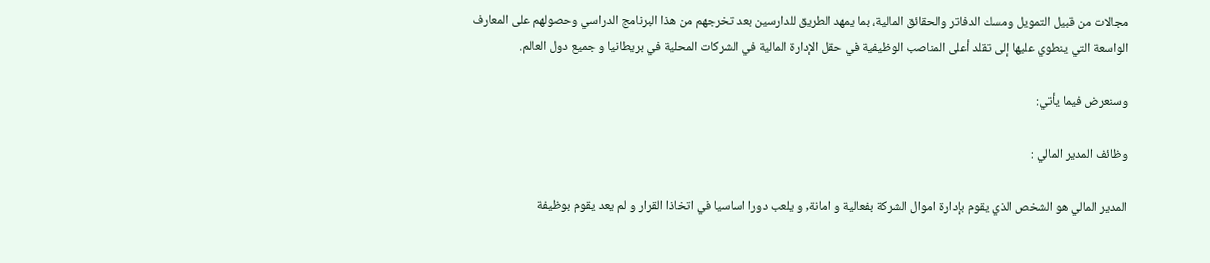مجالات من قبيل التمويل ومسك الدفاتر والحقائق المالية، بما يمهد الطريق للدارسين بعد تخرجهم من هذا البرنامج الدراسي وحصولهم على المعارف الواسعة التي ينطوي عليها إلى تقلد أعلى المناصب الوظيفية في حقل الإدارة المالية في الشركات المحلية في بريطانيا و جميع دول العالم.

وسنعرض فيما يأتي:

وظائف المدير المالي :

المدير المالي هو الشخص الذي يقوم بإدارة اموال الشركة بفعالية و امانة, و يلعب دورا اساسيا في اتخاذا القرار و لم يعد يقوم بوظيفة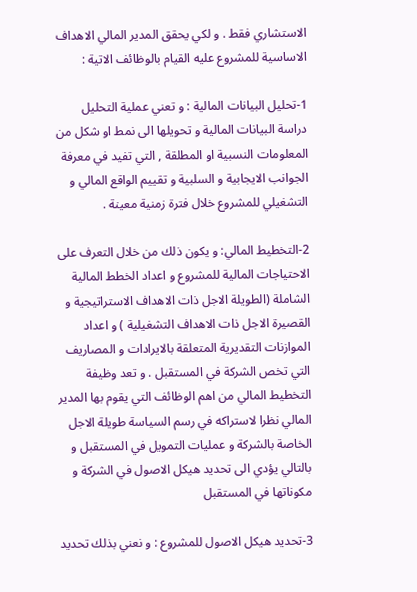الاستشاري فقط . و لكي يحقق المدير المالي الاهداف الاساسية للمشروع عليه القيام بالوظائف الاتية :

1-تحليل البيانات المالية : و تعني عملية التحليل دراسة البيانات المالية و تحويلها الى نمط او شكل من المعلومات النسبية او المطلقة , التي تفيد في معرفة الجوانب الايجابية و السلبية و تقييم الواقع المالي و التشغيلي للمشروع خلال فترة زمنية معينة .

2-التخطيط المالي: و يكون ذلك من خلال التعرف على الاحتياجات المالية للمشروع و اعداد الخطط المالية الشاملة (الطويلة الاجل ذات الاهداف الاستراتيجية و القصيرة الاجل ذات الاهداف التشغيلية ) و اعداد الموازنات التقديرية المتعلقة بالايرادات و المصاريف التي تخص الشركة في المستقبل . و تعد وظيفة التخطيط المالي من اهم الوظائف التي يقوم بها المدير المالي نظرا لاستراكه في رسم السياسة طويلة الاجل الخاصة بالشركة و عمليات التمويل في المستقبل و بالتالي يؤدي الى تحديد هيكل الاصول في الشركة و مكوناتها في المستقبل

3-تحديد هيكل الاصول للمشروع : و نعني بذلك تحديد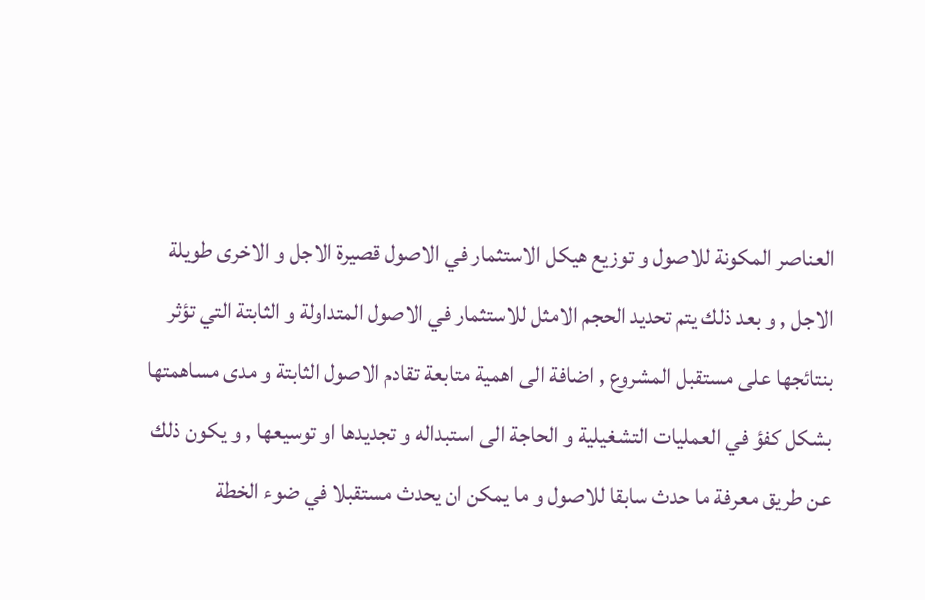العناصر المكونة للاصول و توزيع هيكل الاستثمار في الاصول قصيرة الاجل و الاخرى طويلة الاجل , و بعد ذلك يتم تحديد الحجم الامثل للاستثمار في الاصول المتداولة و الثابتة التي تؤثر بنتائجها على مستقبل المشروع , اضافة الى اهمية متابعة تقادم الاصول الثابتة و مدى مساهمتها بشكل كفؤ في العمليات التشغيلية و الحاجة الى استبداله و تجديدها او توسيعها , و يكون ذلك عن طريق معرفة ما حدث سابقا للاصول و ما يمكن ان يحدث مستقبلا في ضوء الخطة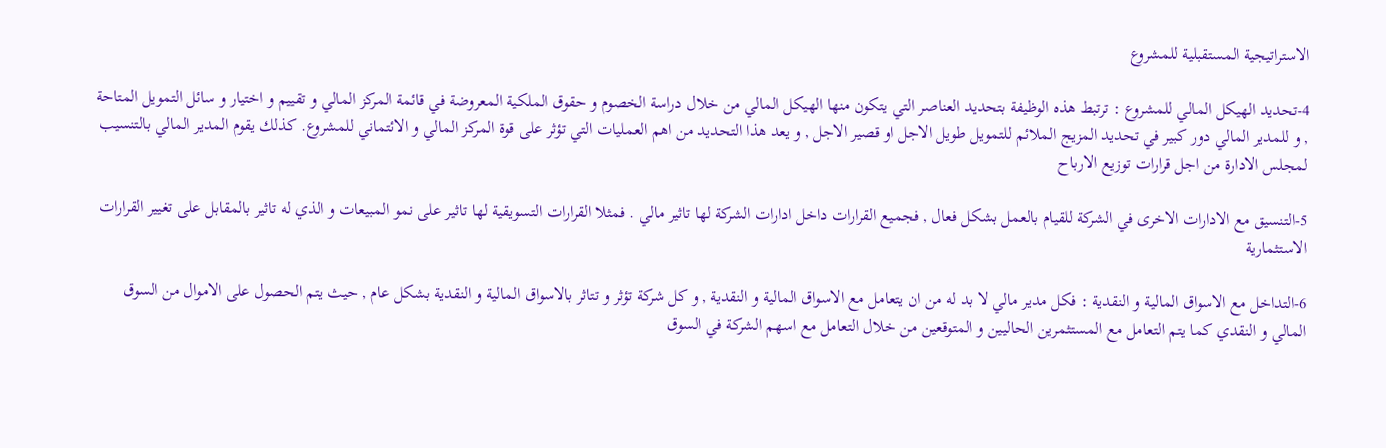الاستراتيجية المستقبلية للمشروع

4-تحديد الهيكل المالي للمشروع : ترتبط هذه الوظيفة بتحديد العناصر التي يتكون منها الهيكل المالي من خلال دراسة الخصوم و حقوق الملكية المعروضة في قائمة المركز المالي و تقييم و اختيار و سائل التمويل المتاحة , و للمدير المالي دور كبير في تحديد المزيج الملائم للتمويل طويل الاجل او قصير الاجل , و يعد هذا التحديد من اهم العمليات التي تؤثر على قوة المركز المالي و الائتماني للمشروع. كذلك يقوم المدير المالي بالتنسيب لمجلس الادارة من اجل قرارات توزيع الارباح

5-التنسيق مع الادارات الاخرى في الشركة للقيام بالعمل بشكل فعال , فجميع القرارات داخل ادارات الشركة لها تاثير مالي . فمثلا القرارات التسويقية لها تاثير على نمو المبيعات و الذي له تاثير بالمقابل على تغيير القرارات الاستثمارية

6-التداخل مع الاسواق المالية و النقدية : فكل مدير مالي لا بد له من ان يتعامل مع الاسواق المالية و النقدية , و كل شركة تؤثر و تتاثر بالاسواق المالية و النقدية بشكل عام , حيث يتم الحصول على الاموال من السوق المالي و النقدي كما يتم التعامل مع المستثمرين الحاليين و المتوقعين من خلال التعامل مع اسهم الشركة في السوق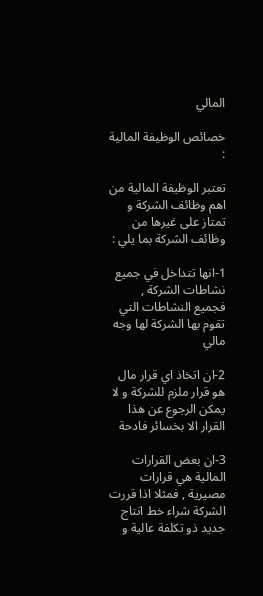المالي

خصائص الوظيفة المالية :

تعتبر الوظيفة المالية من اهم وظائف الشركة و تمتاز على غيرها من وظائف الشركة بما يلي :

1-انها تتداخل في جميع نشاطات الشركة , فجميع النشاطات التي تقوم بها الشركة لها وجه مالي

2-ان اتخاذ اي قرار مال هو قرار ملزم للشركة و لا يمكن الرجوع عن هذا القرار الا بخسائر فادحة

3-ان بعض القرارات المالية هي قرارات مصيرية , فمثلا اذا قررت الشركة شراء خط انتاج جديد ذو تكلفة عالية و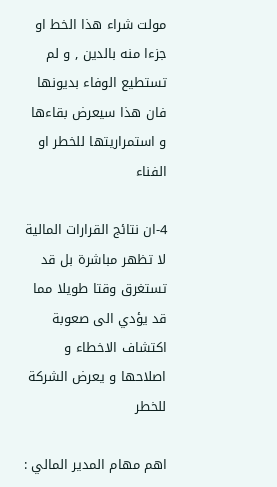مولت شراء هذا الخط او جزءا منه بالدين , و لم تستطيع الوفاء بديونها فان هذا سيعرض بقاءها و استمراريتها للخطر او الفناء

4-ان نتائج القرارات المالية لا تظهر مباشرة بل قد تستغرق وقتا طويلا مما قد يؤدي الى صعوبة اكتشاف الاخطاء و اصلاحها و يعرض الشركة للخطر

اهم مهام المدير المالي :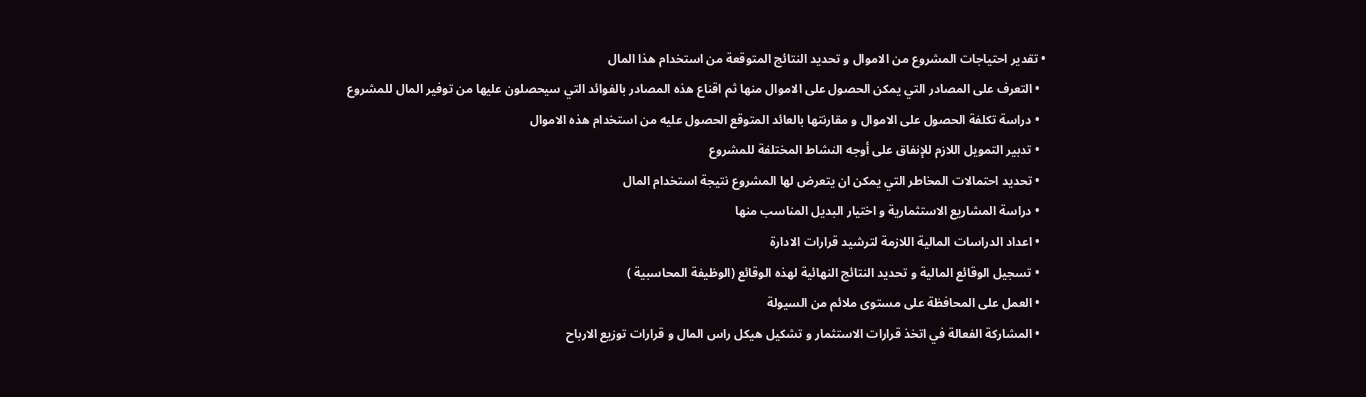• تقدير احتياجات المشروع من الاموال و تحديد النتائج المتوقعة من استخدام هذا المال
  • التعرف على المصادر التي يمكن الحصول على الاموال منها ثم اقناع هذه المصادر بالفوائد التي سيحصلون عليها من توفير المال للمشروع
  • دراسة تكلفة الحصول على الاموال و مقارنتها بالعائد المتوقع الحصول عليه من استخدام هذه الاموال
  • تدبير التمويل اللازم للإنفاق على أوجه النشاط المختلفة للمشروع
  • تحديد احتمالات المخاطر التي يمكن ان يتعرض لها المشروع نتيجة استخدام المال
  • دراسة المشاريع الاستثمارية و اختيار البديل المناسب منها
  • اعداد الدراسات المالية اللازمة لترشيد قرارات الادارة
  • تسجيل الوقائع المالية و تحديد النتائج النهائية لهذه الوقائع (الوظيفة المحاسبية )
  • العمل على المحافظة على مستوى ملائم من السيولة
  • المشاركة الفعالة في اتخذ قرارات الاستثمار و تشكيل هيكل راس المال و قرارات توزيع الارباح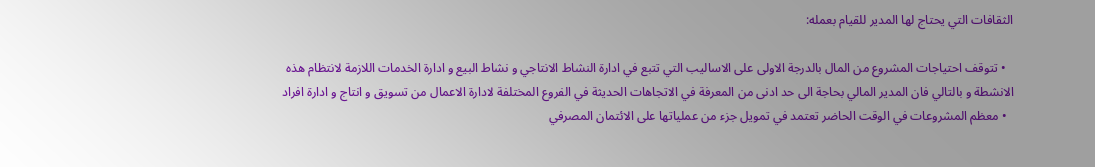الثقافات التي يحتاج لها المدير للقيام بعمله:

  • تتوقف احتياجات المشروع من المال بالدرجة الاولى على الاساليب التي تتبع في ادارة النشاط الانتاجي و نشاط البيع و ادارة الخدمات اللازمة لانتظام هذه الانشطة و بالتالي فان المدير المالي بحاجة الى حد ادنى من المعرفة في الاتجاهات الحديثة في الفروع المختلفة لادارة الاعمال من تسويق و انتاج و ادارة افراد
  • معظم المشروعات في الوقت الحاضر تعتمد في تمويل جزء من عملياتها على الائتمان المصرفي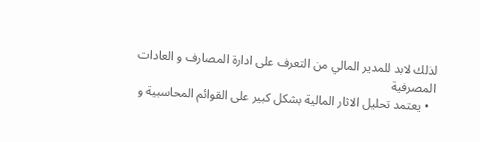لذلك لابد للمدير المالي من التعرف على ادارة المصارف و العادات المصرفية
  • يعتمد تحليل الاثار المالية بشكل كبير على القوائم المحاسبية و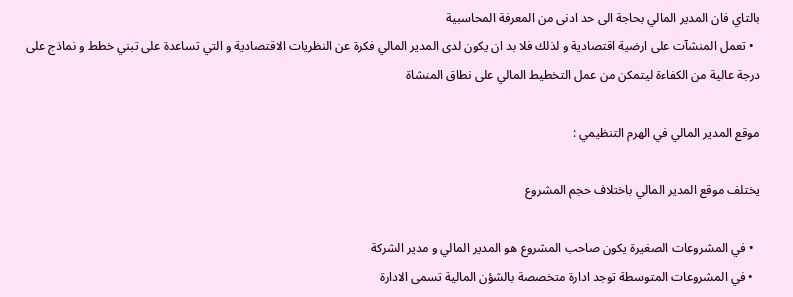بالتاي فان المدير المالي بحاجة الى حد ادنى من المعرفة المحاسبية
  • تعمل المنشآت على ارضية اقتصادية و لذلك فلا بد ان يكون لدى المدير المالي فكرة عن النظريات الاقتصادية و التي تساعدة على تبني خطط و نماذج على درجة عالية من الكفاءة ليتمكن من عمل التخطيط المالي على نطاق المنشاة

موقع المدير المالي في الهرم التنظيمي :

يختلف موقع المدير المالي باختلاف حجم المشروع

  • في المشروعات الصغيرة يكون صاحب المشروع هو المدير المالي و مدير الشركة
  • في المشروعات المتوسطة توجد ادارة متخصصة بالشؤن المالية تسمى الادارة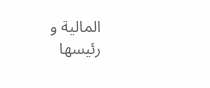المالية و رئيسها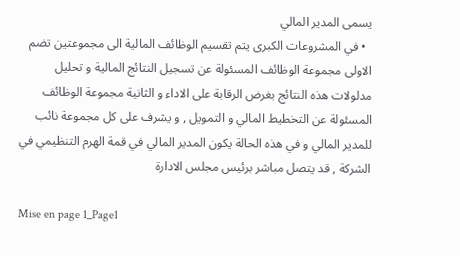يسمى المدير المالي
  • في المشروعات الكبرى يتم تقسيم الوظائف المالية الى مجموعتين تضم الاولى مجموعة الوظائف المسئولة عن تسجيل النتائج المالية و تحليل مدلولات هذه النتائج بغرض الرقابة على الاداء و الثانية مجموعة الوظائف المسئولة عن التخطيط المالي و التمويل , و يشرف على كل مجموعة نائب للمدير المالي و في هذه الحالة يكون المدير المالي في قمة الهرم التنظيمي في الشركة , قد يتصل مباشر برئيس مجلس الادارة

Mise en page 1_Page1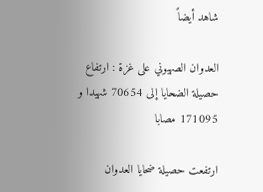شاهد أيضاً

العدوان الصهيوني على غزة : ارتفاع حصيلة الضحايا إلى 70654 شهيدا و 171095 مصابا

ارتفعت حصيلة ضحايا العدوان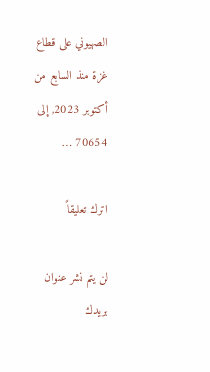الصهيوني على قطاع غزة منذ السابع من أكتوبر 2023, إلى 70654 …

اترك تعليقاً

لن يتم نشر عنوان بريدك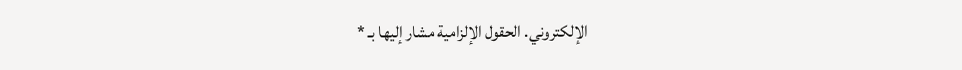الإلكتروني. الحقول الإلزامية مشار إليها بـ *